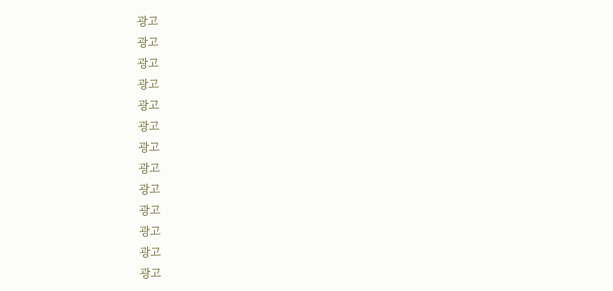광고
광고
광고
광고
광고
광고
광고
광고
광고
광고
광고
광고
광고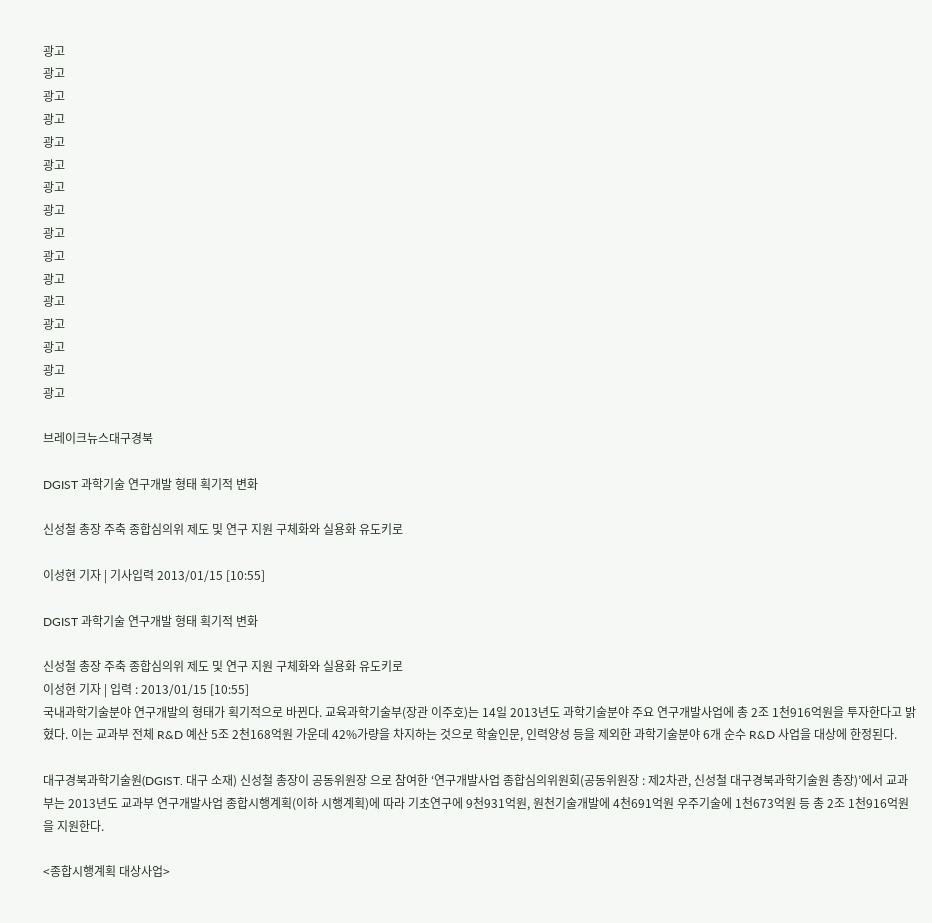광고
광고
광고
광고
광고
광고
광고
광고
광고
광고
광고
광고
광고
광고
광고
광고

브레이크뉴스대구경북

DGIST 과학기술 연구개발 형태 획기적 변화

신성철 총장 주축 종합심의위 제도 및 연구 지원 구체화와 실용화 유도키로

이성현 기자 | 기사입력 2013/01/15 [10:55]

DGIST 과학기술 연구개발 형태 획기적 변화

신성철 총장 주축 종합심의위 제도 및 연구 지원 구체화와 실용화 유도키로
이성현 기자 | 입력 : 2013/01/15 [10:55]
국내과학기술분야 연구개발의 형태가 획기적으로 바뀐다. 교육과학기술부(장관 이주호)는 14일 2013년도 과학기술분야 주요 연구개발사업에 총 2조 1천916억원을 투자한다고 밝혔다. 이는 교과부 전체 R&D 예산 5조 2천168억원 가운데 42%가량을 차지하는 것으로 학술인문, 인력양성 등을 제외한 과학기술분야 6개 순수 R&D 사업을 대상에 한정된다.

대구경북과학기술원(DGIST. 대구 소재) 신성철 총장이 공동위원장 으로 참여한 ‘연구개발사업 종합심의위원회(공동위원장 : 제2차관, 신성철 대구경북과학기술원 총장)’에서 교과부는 2013년도 교과부 연구개발사업 종합시행계획(이하 시행계획)에 따라 기초연구에 9천931억원, 원천기술개발에 4천691억원 우주기술에 1천673억원 등 총 2조 1천916억원을 지원한다.

<종합시행계획 대상사업>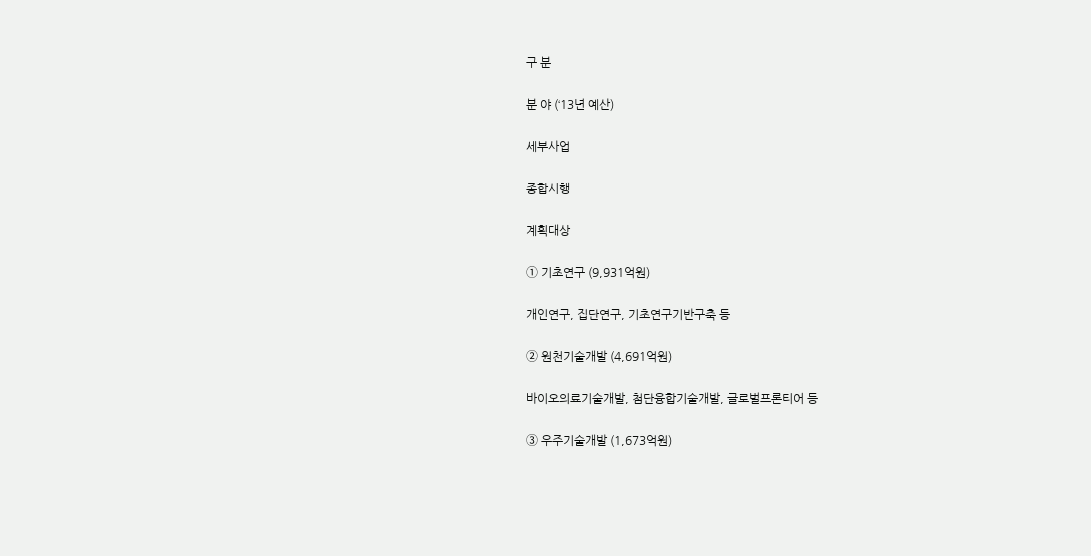구 분

분 야 (‘13년 예산)

세부사업

종합시행

계획대상

① 기초연구 (9,931억원)

개인연구, 집단연구, 기초연구기반구축 등

② 원천기술개발 (4,691억원)

바이오의료기술개발, 첨단융합기술개발, 글로벌프론티어 등

③ 우주기술개발 (1,673억원)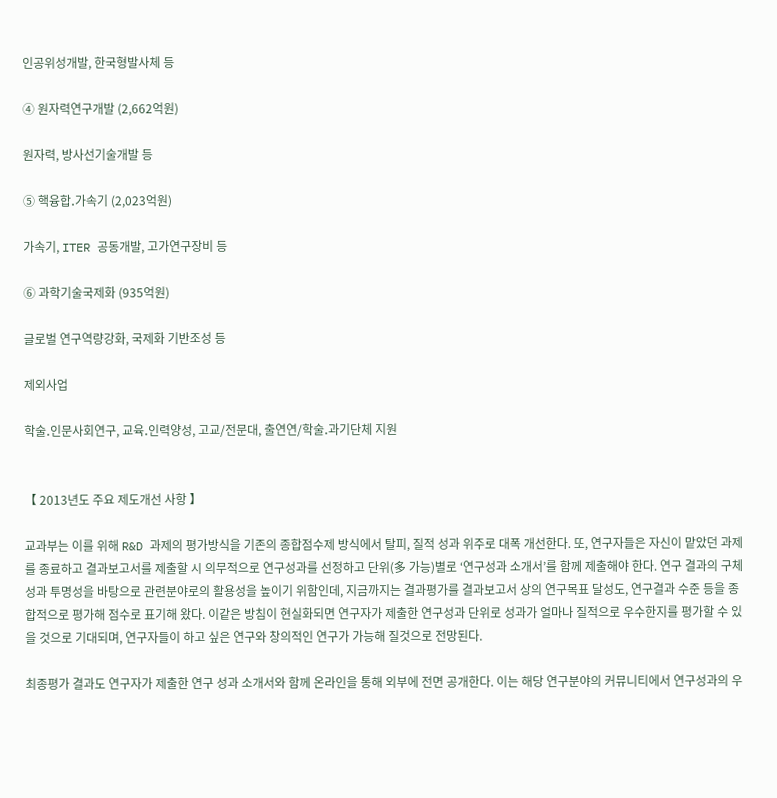인공위성개발, 한국형발사체 등

④ 원자력연구개발 (2,662억원)

원자력, 방사선기술개발 등

⑤ 핵융합․가속기 (2,023억원)

가속기, ITER 공동개발, 고가연구장비 등

⑥ 과학기술국제화 (935억원)

글로벌 연구역량강화, 국제화 기반조성 등

제외사업

학술․인문사회연구, 교육․인력양성, 고교/전문대, 출연연/학술․과기단체 지원


【 2013년도 주요 제도개선 사항 】

교과부는 이를 위해 R&D 과제의 평가방식을 기존의 종합점수제 방식에서 탈피, 질적 성과 위주로 대폭 개선한다. 또, 연구자들은 자신이 맡았던 과제를 종료하고 결과보고서를 제출할 시 의무적으로 연구성과를 선정하고 단위(多 가능)별로 ‘연구성과 소개서’를 함께 제출해야 한다. 연구 결과의 구체성과 투명성을 바탕으로 관련분야로의 활용성을 높이기 위함인데, 지금까지는 결과평가를 결과보고서 상의 연구목표 달성도, 연구결과 수준 등을 종합적으로 평가해 점수로 표기해 왔다. 이같은 방침이 현실화되면 연구자가 제출한 연구성과 단위로 성과가 얼마나 질적으로 우수한지를 평가할 수 있을 것으로 기대되며, 연구자들이 하고 싶은 연구와 창의적인 연구가 가능해 질것으로 전망된다.

최종평가 결과도 연구자가 제출한 연구 성과 소개서와 함께 온라인을 통해 외부에 전면 공개한다. 이는 해당 연구분야의 커뮤니티에서 연구성과의 우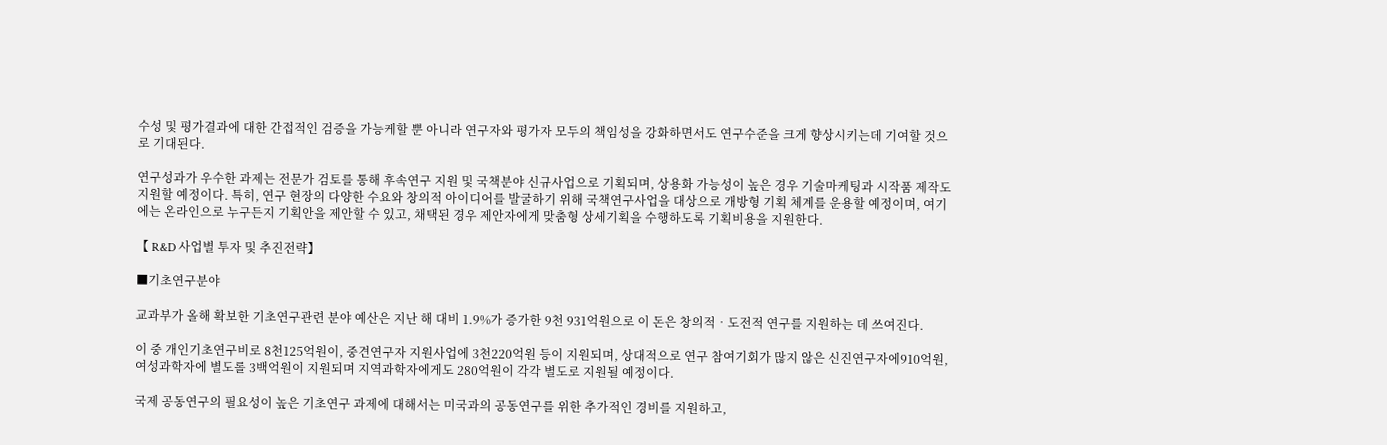수성 및 평가결과에 대한 간접적인 검증을 가능케할 뿐 아니라 연구자와 평가자 모두의 책임성을 강화하면서도 연구수준을 크게 향상시키는데 기여할 것으로 기대된다.

연구성과가 우수한 과제는 전문가 검토를 통해 후속연구 지원 및 국책분야 신규사업으로 기획되며, 상용화 가능성이 높은 경우 기술마케팅과 시작품 제작도 지원할 예정이다. 특히, 연구 현장의 다양한 수요와 창의적 아이디어를 발굴하기 위해 국책연구사업을 대상으로 개방형 기획 체계를 운용할 예정이며, 여기에는 온라인으로 누구든지 기획안을 제안할 수 있고, 채택된 경우 제안자에게 맞춤형 상세기획을 수행하도록 기획비용을 지원한다.

【 R&D 사업별 투자 및 추진전략】

■기초연구분야

교과부가 올해 확보한 기초연구관련 분야 예산은 지난 해 대비 1.9%가 증가한 9천 931억원으로 이 돈은 창의적‧도전적 연구를 지원하는 데 쓰여진다.

이 중 개인기초연구비로 8천125억원이, 중견연구자 지원사업에 3천220억원 등이 지원되며, 상대적으로 연구 참여기회가 많지 않은 신진연구자에910억원, 여성과학자에 별도롤 3백억원이 지원되며 지역과학자에게도 280억원이 각각 별도로 지원될 예정이다.

국제 공동연구의 필요성이 높은 기초연구 과제에 대해서는 미국과의 공동연구를 위한 추가적인 경비를 지원하고,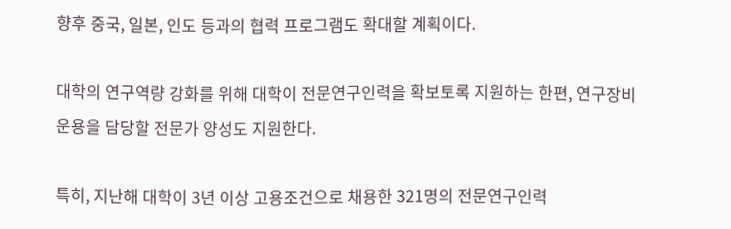향후 중국, 일본, 인도 등과의 협력 프로그램도 확대할 계획이다.

대학의 연구역량 강화를 위해 대학이 전문연구인력을 확보토록 지원하는 한편, 연구장비 운용을 담당할 전문가 양성도 지원한다.

특히, 지난해 대학이 3년 이상 고용조건으로 채용한 321명의 전문연구인력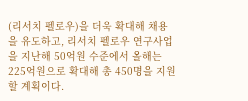(리서치 펠로우)을 더욱 확대해 채용을 유도하고, 리서치 펠로우 연구사업을 지난해 50억원 수준에서 올해는 225억원으로 확대해 총 450명을 지원할 계획이다.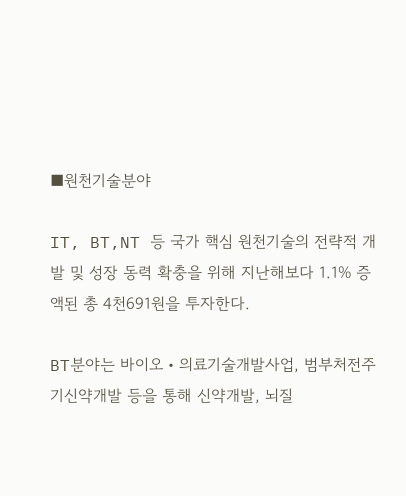■원천기술분야

IT, BT,NT 등 국가 핵심 원천기술의 전략적 개발 및 성장 동력 확충을 위해 지난해보다 1.1% 증액된 총 4천691원을 투자한다.

BT분야는 바이오‧의료기술개발사업, 범부처전주기신약개발 등을 통해 신약개발, 뇌질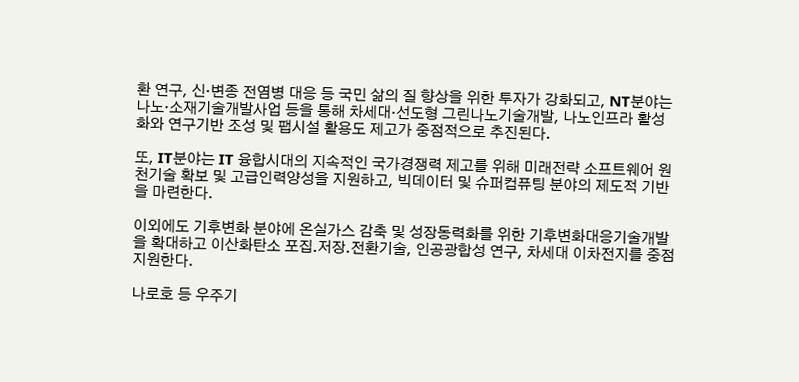환 연구, 신‧변종 전염병 대응 등 국민 삶의 질 향상을 위한 투자가 강화되고, NT분야는 나노‧소재기술개발사업 등을 통해 차세대‧선도형 그린나노기술개발, 나노인프라 활성화와 연구기반 조성 및 팹시설 활용도 제고가 중점적으로 추진된다.

또, IT분야는 IT 융합시대의 지속적인 국가경쟁력 제고를 위해 미래전략 소프트웨어 원천기술 확보 및 고급인력양성을 지원하고, 빅데이터 및 슈퍼컴퓨팅 분야의 제도적 기반을 마련한다.

이외에도 기후변화 분야에 온실가스 감축 및 성장동력화를 위한 기후변화대응기술개발을 확대하고 이산화탄소 포집․저장․전환기술, 인공광합성 연구, 차세대 이차전지를 중점 지원한다.

나로호 등 우주기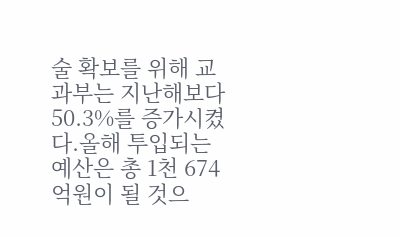술 확보를 위해 교과부는 지난해보다 50.3%를 증가시켰다.올해 투입되는 예산은 총 1천 674억원이 될 것으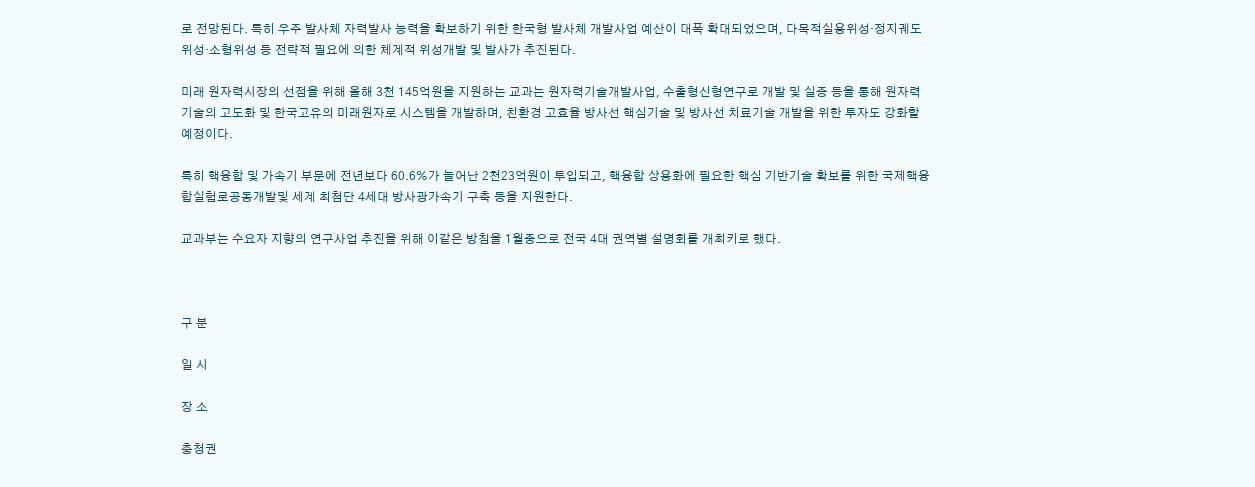로 전망된다. 특히 우주 발사체 자력발사 능력을 확보하기 위한 한국형 발사체 개발사업 예산이 대폭 확대되었으며, 다목적실용위성‧정지궤도위성‧소형위성 등 전략적 필요에 의한 체계적 위성개발 및 발사가 추진된다.

미래 원자력시장의 선점을 위해 올해 3천 145억원을 지원하는 교과는 원자력기술개발사업, 수출형신형연구로 개발 및 실증 등을 통해 원자력기술의 고도화 및 한국고유의 미래원자로 시스템을 개발하며, 친환경 고효율 방사선 핵심기술 및 방사선 치료기술 개발을 위한 투자도 강화할 예정이다.

특히 핵융합 및 가속기 부문에 전년보다 60.6%가 늘어난 2천23억원이 투입되고, 핵융합 상용화에 필요한 핵심 기반기술 확보를 위한 국제핵융합실험로공동개발및 세계 최첨단 4세대 방사광가속기 구축 등을 지원한다.

교과부는 수요자 지향의 연구사업 추진을 위해 이같은 방침을 1월중으로 전국 4대 권역별 설명회를 개최키로 했다.



구 분

일 시

장 소

충청권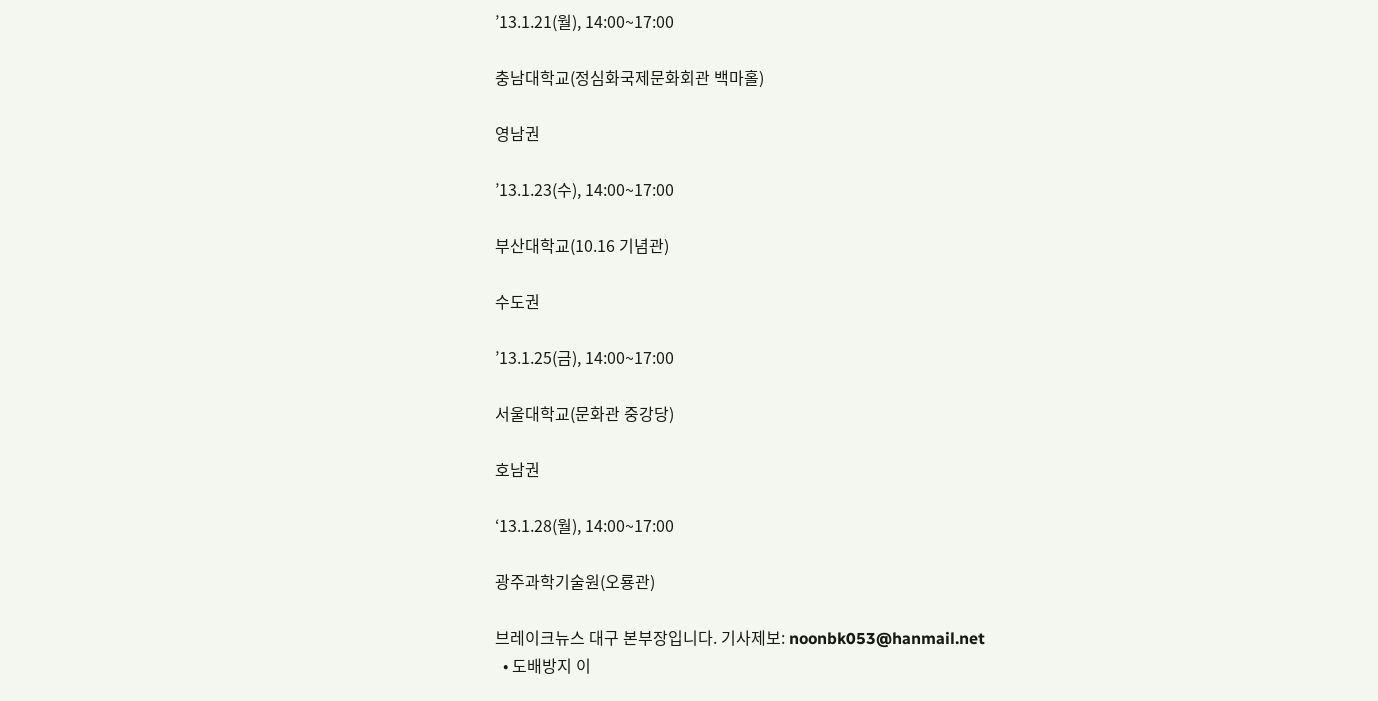’13.1.21(월), 14:00~17:00

충남대학교(정심화국제문화회관 백마홀)

영남권

’13.1.23(수), 14:00~17:00

부산대학교(10.16 기념관)

수도권

’13.1.25(금), 14:00~17:00

서울대학교(문화관 중강당)

호남권

‘13.1.28(월), 14:00~17:00

광주과학기술원(오룡관)

브레이크뉴스 대구 본부장입니다. 기사제보: noonbk053@hanmail.net
  • 도배방지 이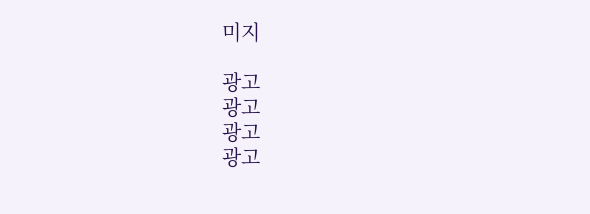미지

광고
광고
광고
광고